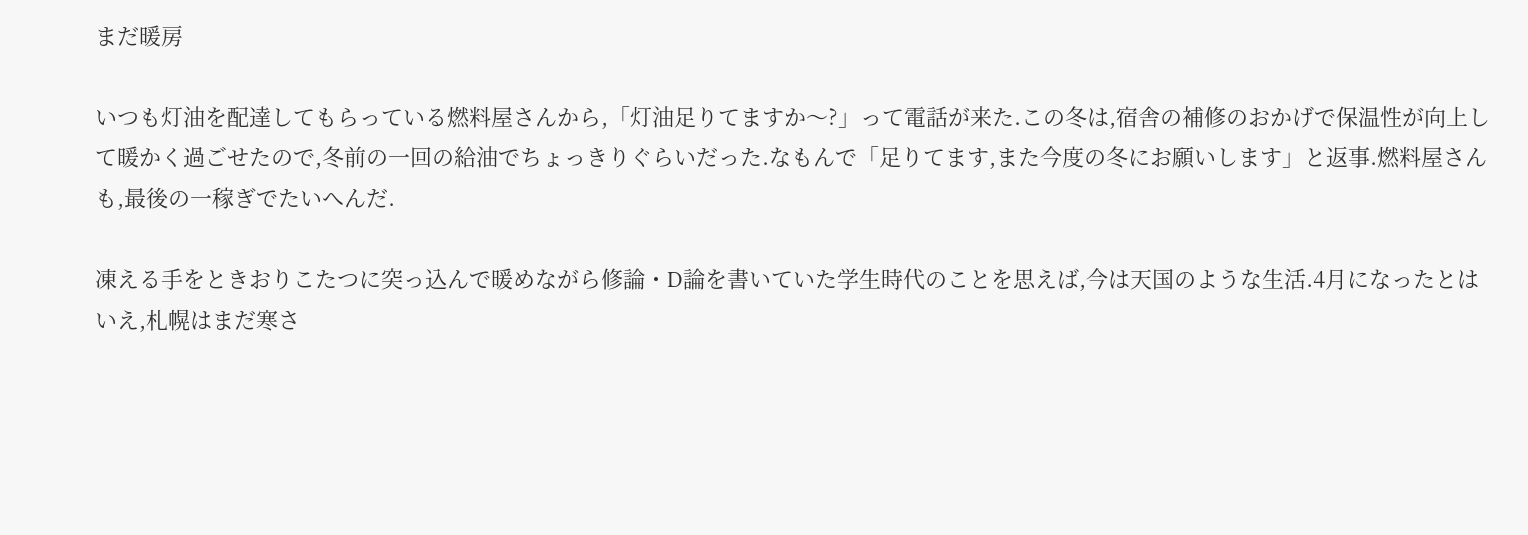まだ暖房

いつも灯油を配達してもらっている燃料屋さんから,「灯油足りてますか〜?」って電話が来た.この冬は,宿舎の補修のおかげで保温性が向上して暖かく過ごせたので,冬前の一回の給油でちょっきりぐらいだった.なもんで「足りてます,また今度の冬にお願いします」と返事.燃料屋さんも,最後の一稼ぎでたいへんだ.

凍える手をときおりこたつに突っ込んで暖めながら修論・D論を書いていた学生時代のことを思えば,今は天国のような生活.4月になったとはいえ,札幌はまだ寒さ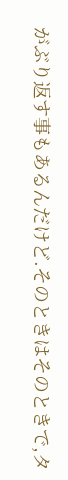がぶり返す事もあるんだけど.そのときはそのときで,タ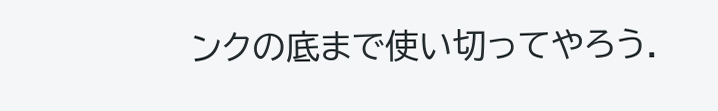ンクの底まで使い切ってやろう.